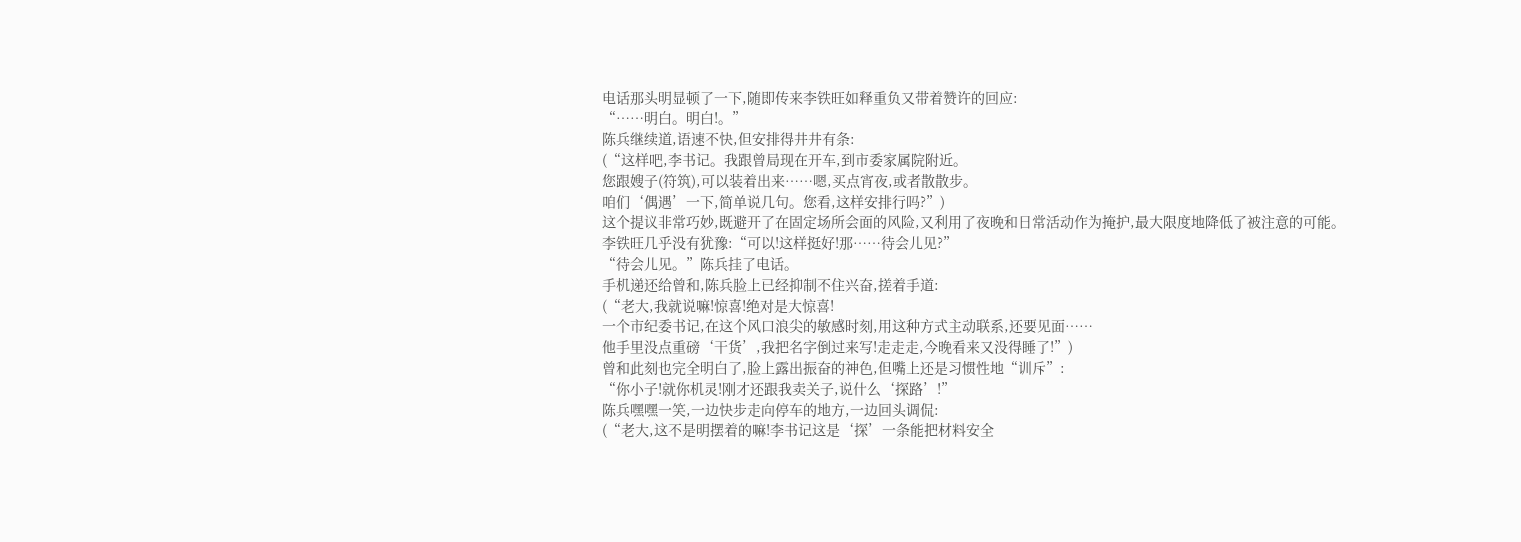电话那头明显顿了一下,随即传来李铁旺如释重负又带着赞许的回应:
“……明白。明白!。”
陈兵继续道,语速不快,但安排得井井有条:
(“这样吧,李书记。我跟曾局现在开车,到市委家属院附近。
您跟嫂子(符筑),可以装着出来……嗯,买点宵夜,或者散散步。
咱们‘偶遇’一下,简单说几句。您看,这样安排行吗?”)
这个提议非常巧妙,既避开了在固定场所会面的风险,又利用了夜晚和日常活动作为掩护,最大限度地降低了被注意的可能。
李铁旺几乎没有犹豫:“可以!这样挺好!那……待会儿见?”
“待会儿见。”陈兵挂了电话。
手机递还给曾和,陈兵脸上已经抑制不住兴奋,搓着手道:
(“老大,我就说嘛!惊喜!绝对是大惊喜!
一个市纪委书记,在这个风口浪尖的敏感时刻,用这种方式主动联系,还要见面……
他手里没点重磅‘干货’,我把名字倒过来写!走走走,今晚看来又没得睡了!”)
曾和此刻也完全明白了,脸上露出振奋的神色,但嘴上还是习惯性地“训斥”:
“你小子!就你机灵!刚才还跟我卖关子,说什么‘探路’!”
陈兵嘿嘿一笑,一边快步走向停车的地方,一边回头调侃:
(“老大,这不是明摆着的嘛!李书记这是‘探’一条能把材料安全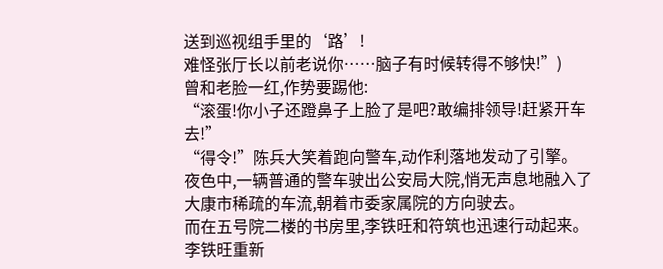送到巡视组手里的‘路’!
难怪张厅长以前老说你……脑子有时候转得不够快!”)
曾和老脸一红,作势要踢他:
“滚蛋!你小子还蹬鼻子上脸了是吧?敢编排领导!赶紧开车去!”
“得令!”陈兵大笑着跑向警车,动作利落地发动了引擎。
夜色中,一辆普通的警车驶出公安局大院,悄无声息地融入了大康市稀疏的车流,朝着市委家属院的方向驶去。
而在五号院二楼的书房里,李铁旺和符筑也迅速行动起来。
李铁旺重新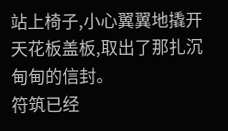站上椅子,小心翼翼地撬开天花板盖板,取出了那扎沉甸甸的信封。
符筑已经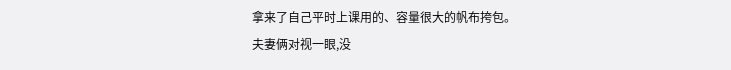拿来了自己平时上课用的、容量很大的帆布挎包。
夫妻俩对视一眼,没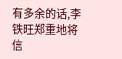有多余的话,李铁旺郑重地将信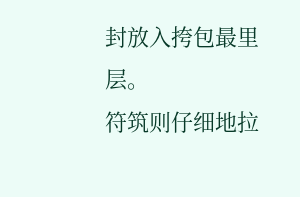封放入挎包最里层。
符筑则仔细地拉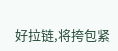好拉链,将挎包紧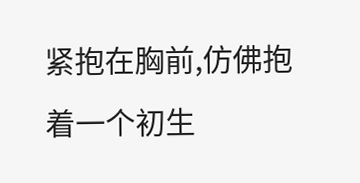紧抱在胸前,仿佛抱着一个初生